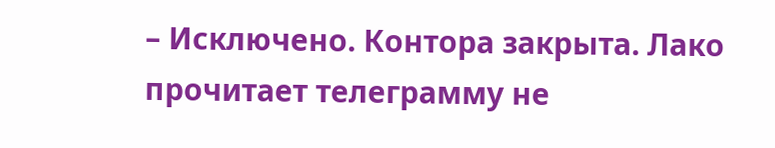– Исключено. Контора закрыта. Лако прочитает телеграмму не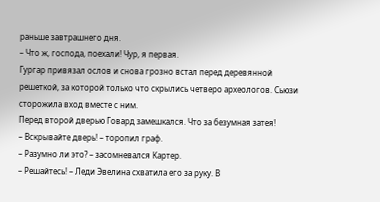раньше завтрашнего дня.
– Что ж, господа, поехали! Чур, я первая.
Гургар привязал ослов и снова грозно встал перед деревянной решеткой, за которой только что скрылись четверо археологов. Сьюзи сторожила вход вместе с ним.
Перед второй дверью Говард замешкался. Что за безумная затея!
– Вскрывайте дверь! – торопил граф.
– Разумно ли это? – засомневался Картер.
– Решайтесь! – Леди Эвелина схватила его за руку. В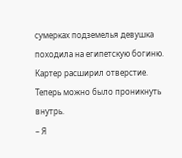сумерках подземелья девушка походила на египетскую богиню.
Картер расширил отверстие. Теперь можно было проникнуть внутрь.
– Я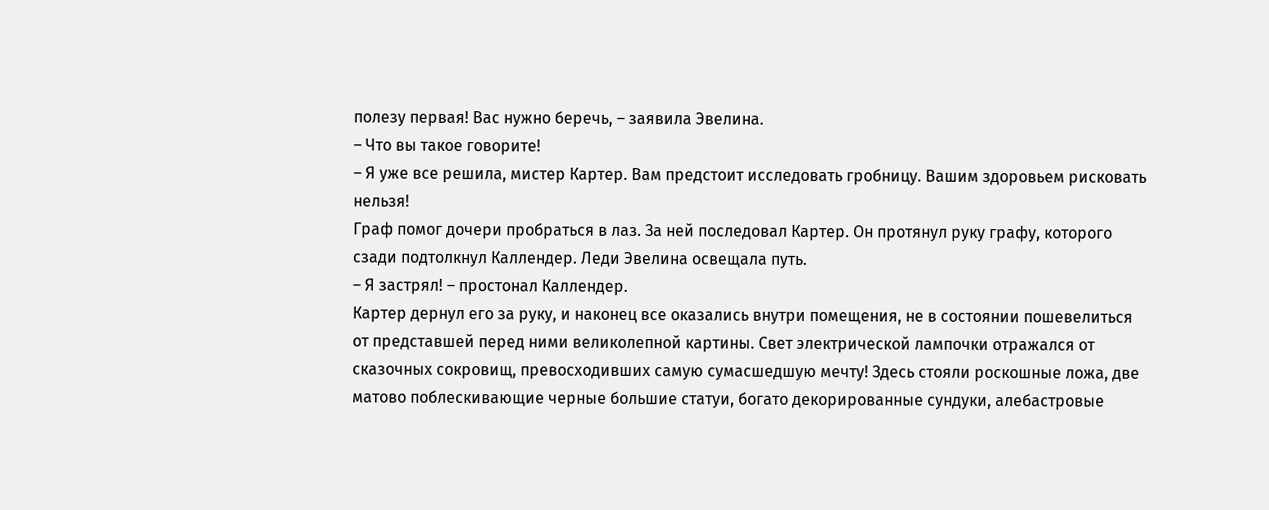полезу первая! Вас нужно беречь, – заявила Эвелина.
– Что вы такое говорите!
– Я уже все решила, мистер Картер. Вам предстоит исследовать гробницу. Вашим здоровьем рисковать нельзя!
Граф помог дочери пробраться в лаз. За ней последовал Картер. Он протянул руку графу, которого сзади подтолкнул Каллендер. Леди Эвелина освещала путь.
– Я застрял! – простонал Каллендер.
Картер дернул его за руку, и наконец все оказались внутри помещения, не в состоянии пошевелиться от представшей перед ними великолепной картины. Свет электрической лампочки отражался от сказочных сокровищ, превосходивших самую сумасшедшую мечту! Здесь стояли роскошные ложа, две матово поблескивающие черные большие статуи, богато декорированные сундуки, алебастровые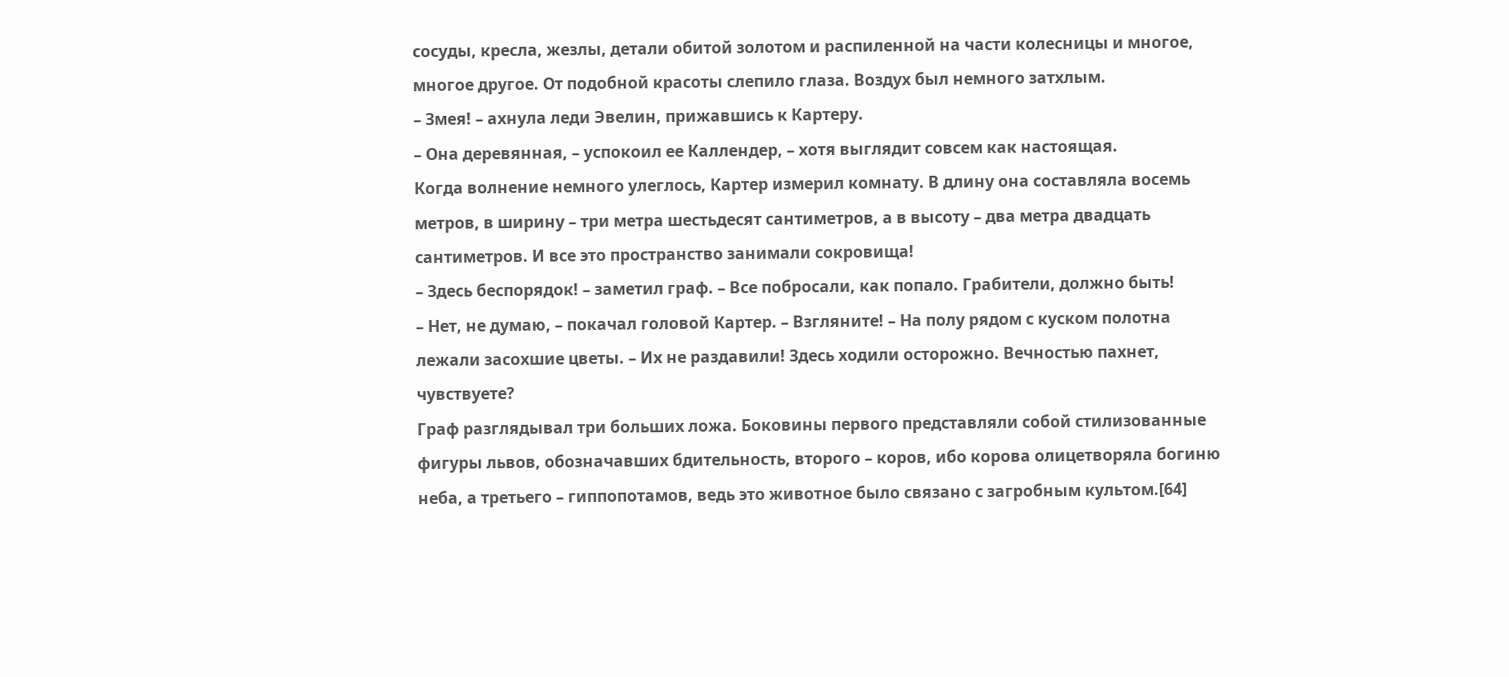сосуды, кресла, жезлы, детали обитой золотом и распиленной на части колесницы и многое, многое другое. От подобной красоты слепило глаза. Воздух был немного затхлым.
– Змея! – ахнула леди Эвелин, прижавшись к Картеру.
– Она деревянная, – успокоил ее Каллендер, – хотя выглядит совсем как настоящая.
Когда волнение немного улеглось, Картер измерил комнату. В длину она составляла восемь метров, в ширину – три метра шестьдесят сантиметров, а в высоту – два метра двадцать сантиметров. И все это пространство занимали сокровища!
– Здесь беспорядок! – заметил граф. – Все побросали, как попало. Грабители, должно быть!
– Нет, не думаю, – покачал головой Картер. – Взгляните! – На полу рядом с куском полотна лежали засохшие цветы. – Их не раздавили! Здесь ходили осторожно. Вечностью пахнет, чувствуете?
Граф разглядывал три больших ложа. Боковины первого представляли собой стилизованные фигуры львов, обозначавших бдительность, второго – коров, ибо корова олицетворяла богиню неба, а третьего – гиппопотамов, ведь это животное было связано с загробным культом.[64]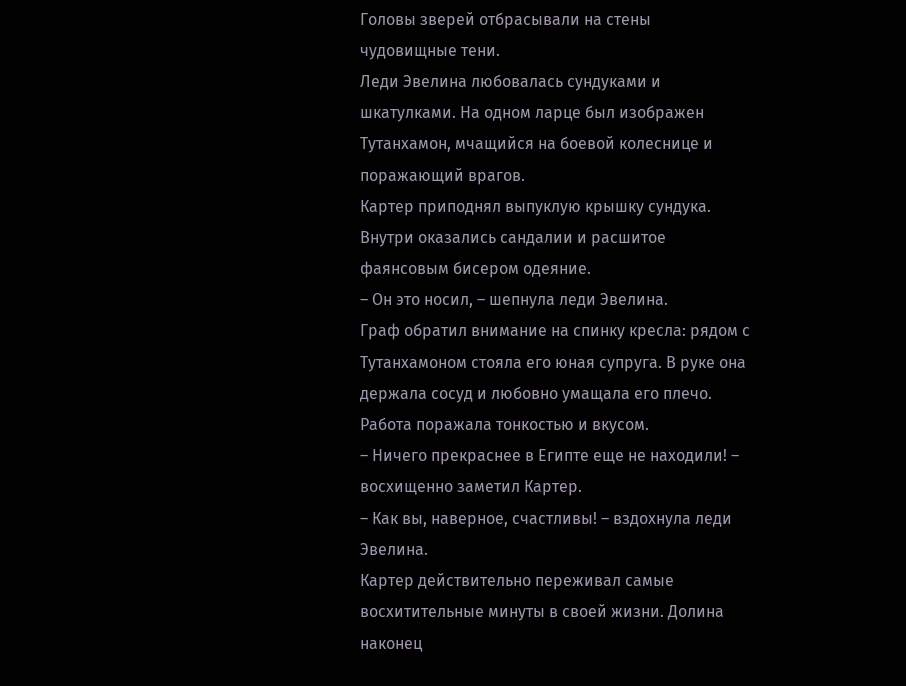Головы зверей отбрасывали на стены чудовищные тени.
Леди Эвелина любовалась сундуками и шкатулками. На одном ларце был изображен Тутанхамон, мчащийся на боевой колеснице и поражающий врагов.
Картер приподнял выпуклую крышку сундука. Внутри оказались сандалии и расшитое фаянсовым бисером одеяние.
– Он это носил, – шепнула леди Эвелина.
Граф обратил внимание на спинку кресла: рядом с Тутанхамоном стояла его юная супруга. В руке она держала сосуд и любовно умащала его плечо. Работа поражала тонкостью и вкусом.
– Ничего прекраснее в Египте еще не находили! – восхищенно заметил Картер.
– Как вы, наверное, счастливы! – вздохнула леди Эвелина.
Картер действительно переживал самые восхитительные минуты в своей жизни. Долина наконец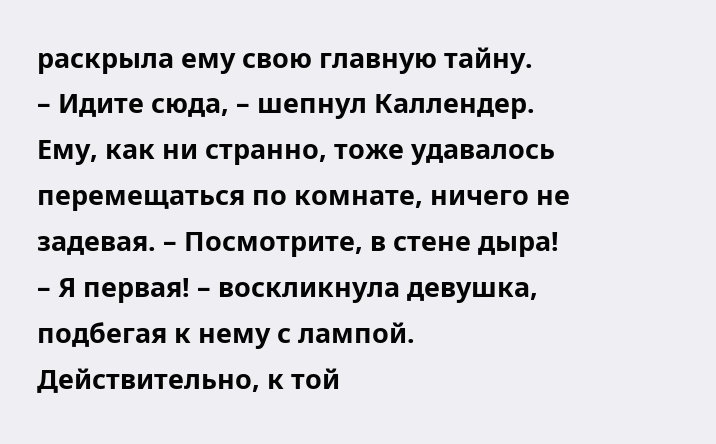раскрыла ему свою главную тайну.
– Идите сюда, – шепнул Каллендер. Ему, как ни странно, тоже удавалось перемещаться по комнате, ничего не задевая. – Посмотрите, в стене дыра!
– Я первая! – воскликнула девушка, подбегая к нему с лампой.
Действительно, к той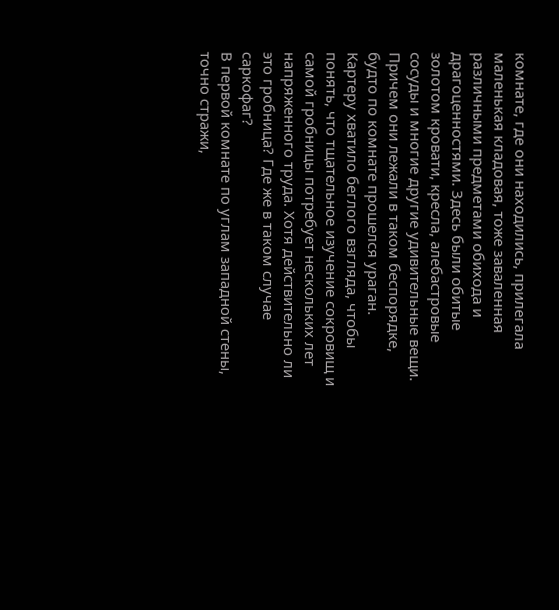комнате, где они находились, прилегала маленькая кладовая, тоже заваленная различными предметами обихода и драгоценностями. Здесь были обитые золотом кровати, кресла, алебастровые сосуды и многие другие удивительные вещи. Причем они лежали в таком беспорядке, будто по комнате прошелся ураган.
Картеру хватило беглого взгляда, чтобы понять, что тщательное изучение сокровищ и самой гробницы потребует нескольких лет напряженного труда. Хотя действительно ли это гробница? Где же в таком случае саркофаг?
В первой комнате по углам западной стены, точно стражи,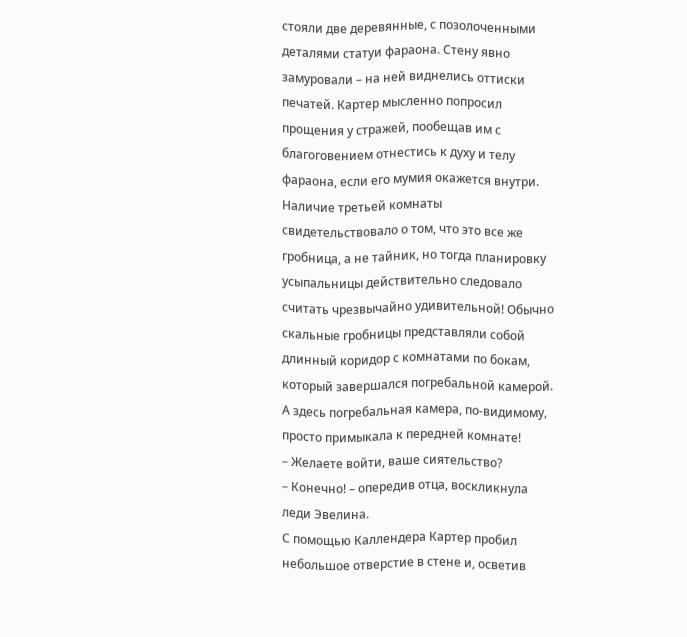стояли две деревянные, с позолоченными деталями статуи фараона. Стену явно замуровали – на ней виднелись оттиски печатей. Картер мысленно попросил прощения у стражей, пообещав им с благоговением отнестись к духу и телу фараона, если его мумия окажется внутри. Наличие третьей комнаты свидетельствовало о том, что это все же гробница, а не тайник, но тогда планировку усыпальницы действительно следовало считать чрезвычайно удивительной! Обычно скальные гробницы представляли собой длинный коридор с комнатами по бокам, который завершался погребальной камерой. А здесь погребальная камера, по-видимому, просто примыкала к передней комнате!
– Желаете войти, ваше сиятельство?
– Конечно! – опередив отца, воскликнула леди Эвелина.
С помощью Каллендера Картер пробил небольшое отверстие в стене и, осветив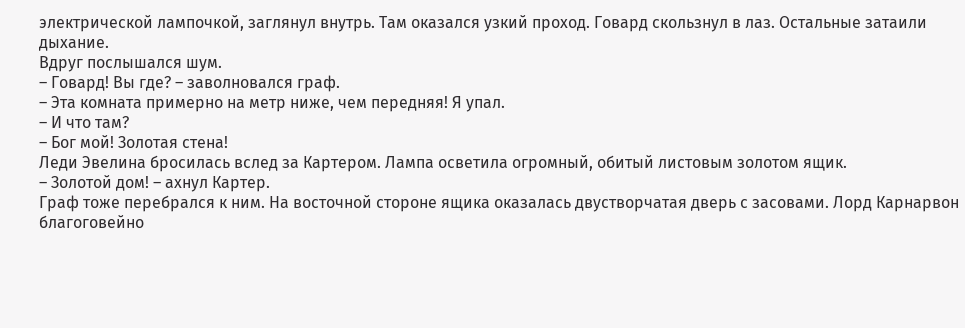электрической лампочкой, заглянул внутрь. Там оказался узкий проход. Говард скользнул в лаз. Остальные затаили дыхание.
Вдруг послышался шум.
– Говард! Вы где? – заволновался граф.
– Эта комната примерно на метр ниже, чем передняя! Я упал.
– И что там?
– Бог мой! Золотая стена!
Леди Эвелина бросилась вслед за Картером. Лампа осветила огромный, обитый листовым золотом ящик.
– Золотой дом! – ахнул Картер.
Граф тоже перебрался к ним. На восточной стороне ящика оказалась двустворчатая дверь с засовами. Лорд Карнарвон благоговейно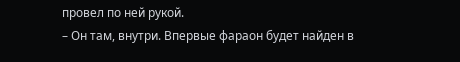провел по ней рукой.
– Он там, внутри. Впервые фараон будет найден в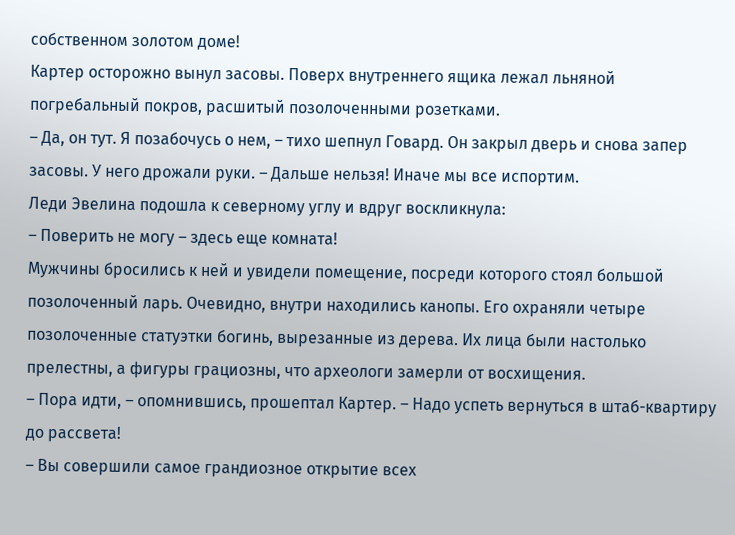собственном золотом доме!
Картер осторожно вынул засовы. Поверх внутреннего ящика лежал льняной погребальный покров, расшитый позолоченными розетками.
– Да, он тут. Я позабочусь о нем, – тихо шепнул Говард. Он закрыл дверь и снова запер засовы. У него дрожали руки. – Дальше нельзя! Иначе мы все испортим.
Леди Эвелина подошла к северному углу и вдруг воскликнула:
– Поверить не могу – здесь еще комната!
Мужчины бросились к ней и увидели помещение, посреди которого стоял большой позолоченный ларь. Очевидно, внутри находились канопы. Его охраняли четыре позолоченные статуэтки богинь, вырезанные из дерева. Их лица были настолько прелестны, а фигуры грациозны, что археологи замерли от восхищения.
– Пора идти, – опомнившись, прошептал Картер. – Надо успеть вернуться в штаб-квартиру до рассвета!
– Вы совершили самое грандиозное открытие всех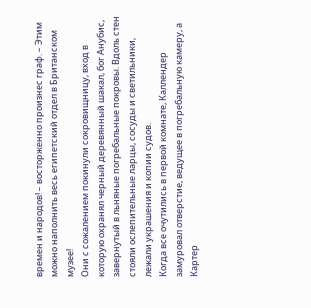времен и народов! – восторженно произнес граф. – Этим можно наполнить весь египетский отдел в Британском музее!
Они с сожалением покинули сокровищницу, вход в которую охранял черный деревянный шакал, бог Анубис, завернутый в льняные погребальные покровы. Вдоль стен стояли ослепительные ларцы, сосуды и светильники, лежали украшения и копии судов.
Когда все очутились в первой комнате, Каллендер замуровал отверстие, ведущее в погребальную камеру, а Картер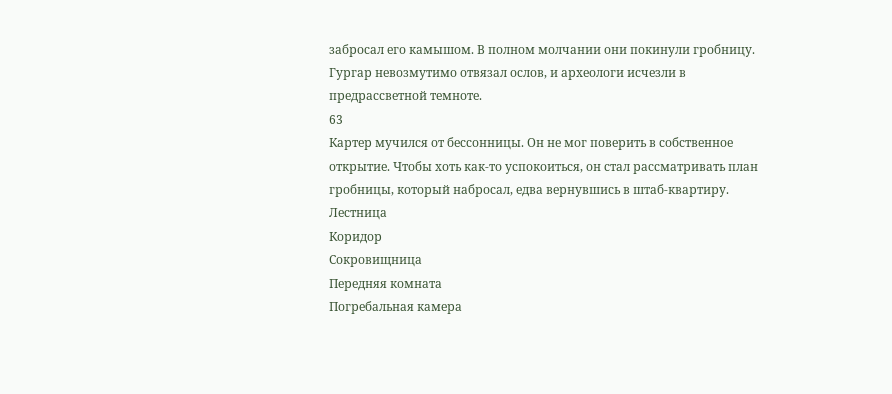забросал его камышом. В полном молчании они покинули гробницу. Гургар невозмутимо отвязал ослов, и археологи исчезли в предрассветной темноте.
63
Картер мучился от бессонницы. Он не мог поверить в собственное открытие. Чтобы хоть как-то успокоиться, он стал рассматривать план гробницы, который набросал, едва вернувшись в штаб-квартиру.
Лестница
Коридор
Сокровищница
Передняя комната
Погребальная камера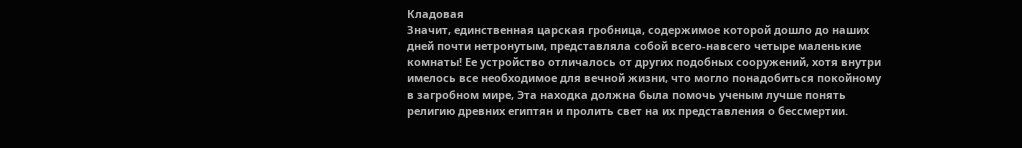Кладовая
Значит, единственная царская гробница, содержимое которой дошло до наших дней почти нетронутым, представляла собой всего-навсего четыре маленькие комнаты! Ее устройство отличалось от других подобных сооружений, хотя внутри имелось все необходимое для вечной жизни, что могло понадобиться покойному в загробном мире, Эта находка должна была помочь ученым лучше понять религию древних египтян и пролить свет на их представления о бессмертии.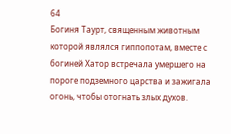64
Богиня Таурт, священным животным которой являлся гиппопотам, вместе с богиней Хатор встречала умершего на пороге подземного царства и зажигала огонь, чтобы отогнать злых духов.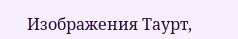Изображения Таурт,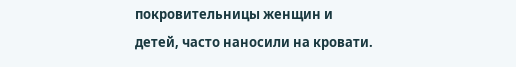покровительницы женщин и детей, часто наносили на кровати.